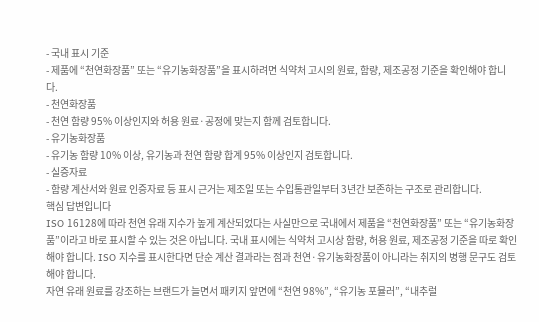- 국내 표시 기준
- 제품에 “천연화장품” 또는 “유기농화장품”을 표시하려면 식약처 고시의 원료, 함량, 제조공정 기준을 확인해야 합니다.
- 천연화장품
- 천연 함량 95% 이상인지와 허용 원료·공정에 맞는지 함께 검토합니다.
- 유기농화장품
- 유기농 함량 10% 이상, 유기농과 천연 함량 합계 95% 이상인지 검토합니다.
- 실증자료
- 함량 계산서와 원료 인증자료 등 표시 근거는 제조일 또는 수입통관일부터 3년간 보존하는 구조로 관리합니다.
핵심 답변입니다
ISO 16128에 따라 천연 유래 지수가 높게 계산되었다는 사실만으로 국내에서 제품을 “천연화장품” 또는 “유기농화장품”이라고 바로 표시할 수 있는 것은 아닙니다. 국내 표시에는 식약처 고시상 함량, 허용 원료, 제조공정 기준을 따로 확인해야 합니다. ISO 지수를 표시한다면 단순 계산 결과라는 점과 천연·유기농화장품이 아니라는 취지의 병행 문구도 검토해야 합니다.
자연 유래 원료를 강조하는 브랜드가 늘면서 패키지 앞면에 “천연 98%”, “유기농 포뮬러”, “내추럴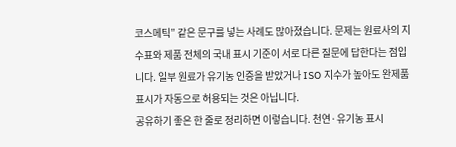코스메틱” 같은 문구를 넣는 사례도 많아졌습니다. 문제는 원료사의 지수표와 제품 전체의 국내 표시 기준이 서로 다른 질문에 답한다는 점입니다. 일부 원료가 유기농 인증을 받았거나 ISO 지수가 높아도 완제품 표시가 자동으로 허용되는 것은 아닙니다.
공유하기 좋은 한 줄로 정리하면 이렇습니다. 천연·유기농 표시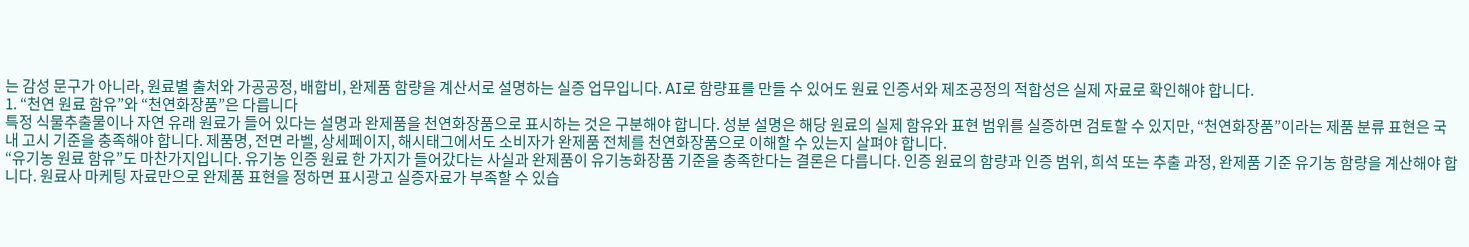는 감성 문구가 아니라, 원료별 출처와 가공공정, 배합비, 완제품 함량을 계산서로 설명하는 실증 업무입니다. AI로 함량표를 만들 수 있어도 원료 인증서와 제조공정의 적합성은 실제 자료로 확인해야 합니다.
1. “천연 원료 함유”와 “천연화장품”은 다릅니다
특정 식물추출물이나 자연 유래 원료가 들어 있다는 설명과 완제품을 천연화장품으로 표시하는 것은 구분해야 합니다. 성분 설명은 해당 원료의 실제 함유와 표현 범위를 실증하면 검토할 수 있지만, “천연화장품”이라는 제품 분류 표현은 국내 고시 기준을 충족해야 합니다. 제품명, 전면 라벨, 상세페이지, 해시태그에서도 소비자가 완제품 전체를 천연화장품으로 이해할 수 있는지 살펴야 합니다.
“유기농 원료 함유”도 마찬가지입니다. 유기농 인증 원료 한 가지가 들어갔다는 사실과 완제품이 유기농화장품 기준을 충족한다는 결론은 다릅니다. 인증 원료의 함량과 인증 범위, 희석 또는 추출 과정, 완제품 기준 유기농 함량을 계산해야 합니다. 원료사 마케팅 자료만으로 완제품 표현을 정하면 표시광고 실증자료가 부족할 수 있습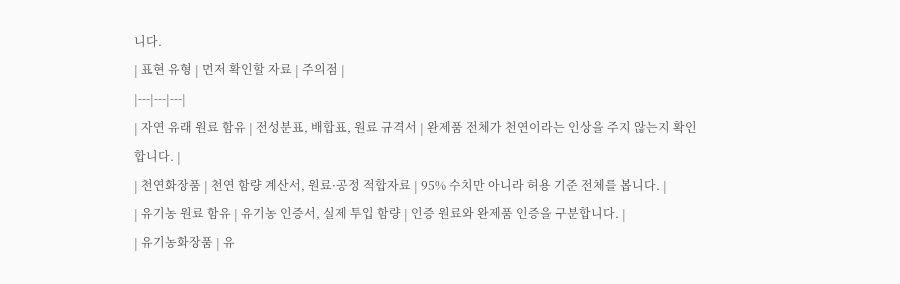니다.
| 표현 유형 | 먼저 확인할 자료 | 주의점 |
|---|---|---|
| 자연 유래 원료 함유 | 전성분표, 배합표, 원료 규격서 | 완제품 전체가 천연이라는 인상을 주지 않는지 확인합니다. |
| 천연화장품 | 천연 함량 계산서, 원료·공정 적합자료 | 95% 수치만 아니라 허용 기준 전체를 봅니다. |
| 유기농 원료 함유 | 유기농 인증서, 실제 투입 함량 | 인증 원료와 완제품 인증을 구분합니다. |
| 유기농화장품 | 유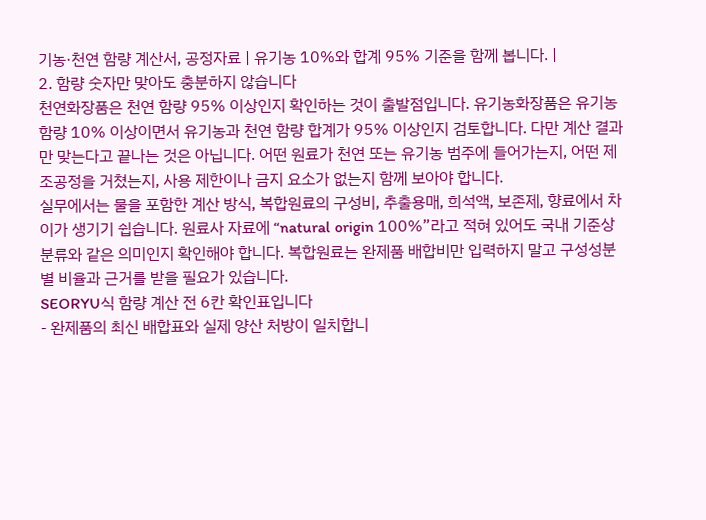기농·천연 함량 계산서, 공정자료 | 유기농 10%와 합계 95% 기준을 함께 봅니다. |
2. 함량 숫자만 맞아도 충분하지 않습니다
천연화장품은 천연 함량 95% 이상인지 확인하는 것이 출발점입니다. 유기농화장품은 유기농 함량 10% 이상이면서 유기농과 천연 함량 합계가 95% 이상인지 검토합니다. 다만 계산 결과만 맞는다고 끝나는 것은 아닙니다. 어떤 원료가 천연 또는 유기농 범주에 들어가는지, 어떤 제조공정을 거쳤는지, 사용 제한이나 금지 요소가 없는지 함께 보아야 합니다.
실무에서는 물을 포함한 계산 방식, 복합원료의 구성비, 추출용매, 희석액, 보존제, 향료에서 차이가 생기기 쉽습니다. 원료사 자료에 “natural origin 100%”라고 적혀 있어도 국내 기준상 분류와 같은 의미인지 확인해야 합니다. 복합원료는 완제품 배합비만 입력하지 말고 구성성분별 비율과 근거를 받을 필요가 있습니다.
SEORYU식 함량 계산 전 6칸 확인표입니다
- 완제품의 최신 배합표와 실제 양산 처방이 일치합니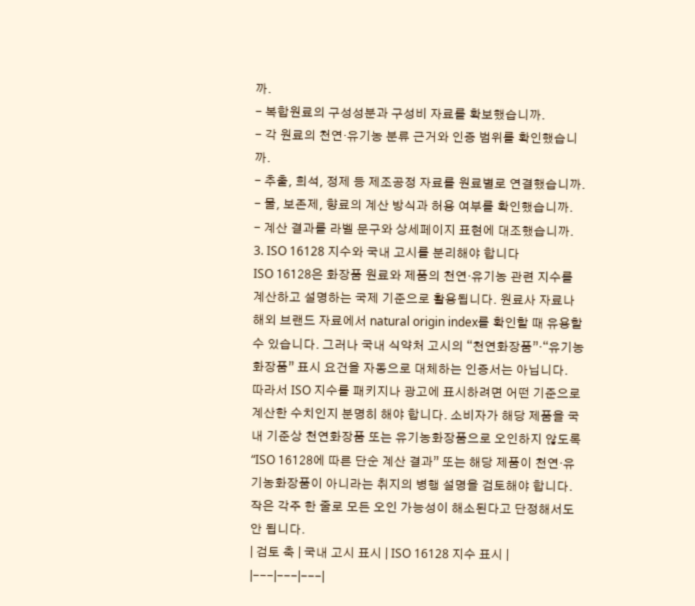까.
- 복합원료의 구성성분과 구성비 자료를 확보했습니까.
- 각 원료의 천연·유기농 분류 근거와 인증 범위를 확인했습니까.
- 추출, 희석, 정제 등 제조공정 자료를 원료별로 연결했습니까.
- 물, 보존제, 향료의 계산 방식과 허용 여부를 확인했습니까.
- 계산 결과를 라벨 문구와 상세페이지 표현에 대조했습니까.
3. ISO 16128 지수와 국내 고시를 분리해야 합니다
ISO 16128은 화장품 원료와 제품의 천연·유기농 관련 지수를 계산하고 설명하는 국제 기준으로 활용됩니다. 원료사 자료나 해외 브랜드 자료에서 natural origin index를 확인할 때 유용할 수 있습니다. 그러나 국내 식약처 고시의 “천연화장품”·“유기농화장품” 표시 요건을 자동으로 대체하는 인증서는 아닙니다.
따라서 ISO 지수를 패키지나 광고에 표시하려면 어떤 기준으로 계산한 수치인지 분명히 해야 합니다. 소비자가 해당 제품을 국내 기준상 천연화장품 또는 유기농화장품으로 오인하지 않도록 “ISO 16128에 따른 단순 계산 결과” 또는 해당 제품이 천연·유기농화장품이 아니라는 취지의 병행 설명을 검토해야 합니다. 작은 각주 한 줄로 모든 오인 가능성이 해소된다고 단정해서도 안 됩니다.
| 검토 축 | 국내 고시 표시 | ISO 16128 지수 표시 |
|---|---|---|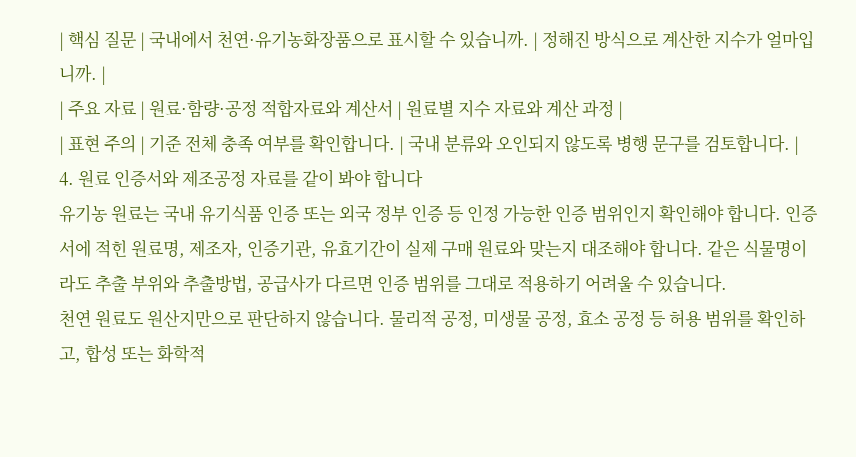| 핵심 질문 | 국내에서 천연·유기농화장품으로 표시할 수 있습니까. | 정해진 방식으로 계산한 지수가 얼마입니까. |
| 주요 자료 | 원료·함량·공정 적합자료와 계산서 | 원료별 지수 자료와 계산 과정 |
| 표현 주의 | 기준 전체 충족 여부를 확인합니다. | 국내 분류와 오인되지 않도록 병행 문구를 검토합니다. |
4. 원료 인증서와 제조공정 자료를 같이 봐야 합니다
유기농 원료는 국내 유기식품 인증 또는 외국 정부 인증 등 인정 가능한 인증 범위인지 확인해야 합니다. 인증서에 적힌 원료명, 제조자, 인증기관, 유효기간이 실제 구매 원료와 맞는지 대조해야 합니다. 같은 식물명이라도 추출 부위와 추출방법, 공급사가 다르면 인증 범위를 그대로 적용하기 어려울 수 있습니다.
천연 원료도 원산지만으로 판단하지 않습니다. 물리적 공정, 미생물 공정, 효소 공정 등 허용 범위를 확인하고, 합성 또는 화학적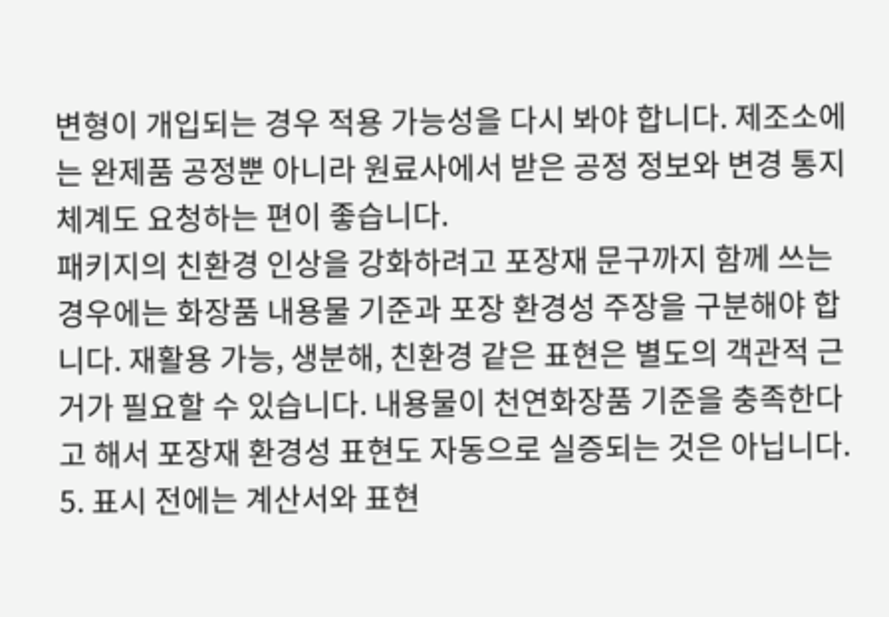변형이 개입되는 경우 적용 가능성을 다시 봐야 합니다. 제조소에는 완제품 공정뿐 아니라 원료사에서 받은 공정 정보와 변경 통지 체계도 요청하는 편이 좋습니다.
패키지의 친환경 인상을 강화하려고 포장재 문구까지 함께 쓰는 경우에는 화장품 내용물 기준과 포장 환경성 주장을 구분해야 합니다. 재활용 가능, 생분해, 친환경 같은 표현은 별도의 객관적 근거가 필요할 수 있습니다. 내용물이 천연화장품 기준을 충족한다고 해서 포장재 환경성 표현도 자동으로 실증되는 것은 아닙니다.
5. 표시 전에는 계산서와 표현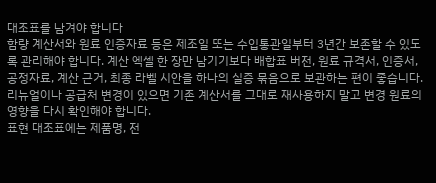대조표를 남겨야 합니다
함량 계산서와 원료 인증자료 등은 제조일 또는 수입통관일부터 3년간 보존할 수 있도록 관리해야 합니다. 계산 엑셀 한 장만 남기기보다 배합표 버전, 원료 규격서, 인증서, 공정자료, 계산 근거, 최종 라벨 시안을 하나의 실증 묶음으로 보관하는 편이 좋습니다. 리뉴얼이나 공급처 변경이 있으면 기존 계산서를 그대로 재사용하지 말고 변경 원료의 영향을 다시 확인해야 합니다.
표현 대조표에는 제품명, 전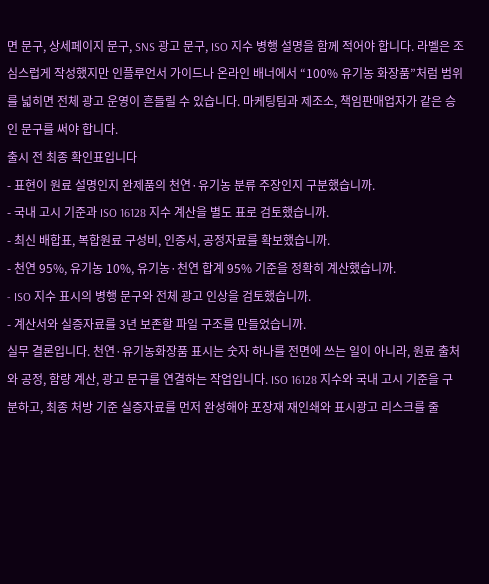면 문구, 상세페이지 문구, SNS 광고 문구, ISO 지수 병행 설명을 함께 적어야 합니다. 라벨은 조심스럽게 작성했지만 인플루언서 가이드나 온라인 배너에서 “100% 유기농 화장품”처럼 범위를 넓히면 전체 광고 운영이 흔들릴 수 있습니다. 마케팅팀과 제조소, 책임판매업자가 같은 승인 문구를 써야 합니다.
출시 전 최종 확인표입니다
- 표현이 원료 설명인지 완제품의 천연·유기농 분류 주장인지 구분했습니까.
- 국내 고시 기준과 ISO 16128 지수 계산을 별도 표로 검토했습니까.
- 최신 배합표, 복합원료 구성비, 인증서, 공정자료를 확보했습니까.
- 천연 95%, 유기농 10%, 유기농·천연 합계 95% 기준을 정확히 계산했습니까.
- ISO 지수 표시의 병행 문구와 전체 광고 인상을 검토했습니까.
- 계산서와 실증자료를 3년 보존할 파일 구조를 만들었습니까.
실무 결론입니다. 천연·유기농화장품 표시는 숫자 하나를 전면에 쓰는 일이 아니라, 원료 출처와 공정, 함량 계산, 광고 문구를 연결하는 작업입니다. ISO 16128 지수와 국내 고시 기준을 구분하고, 최종 처방 기준 실증자료를 먼저 완성해야 포장재 재인쇄와 표시광고 리스크를 줄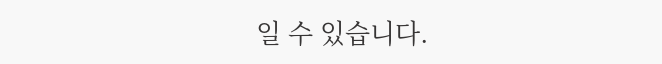일 수 있습니다.